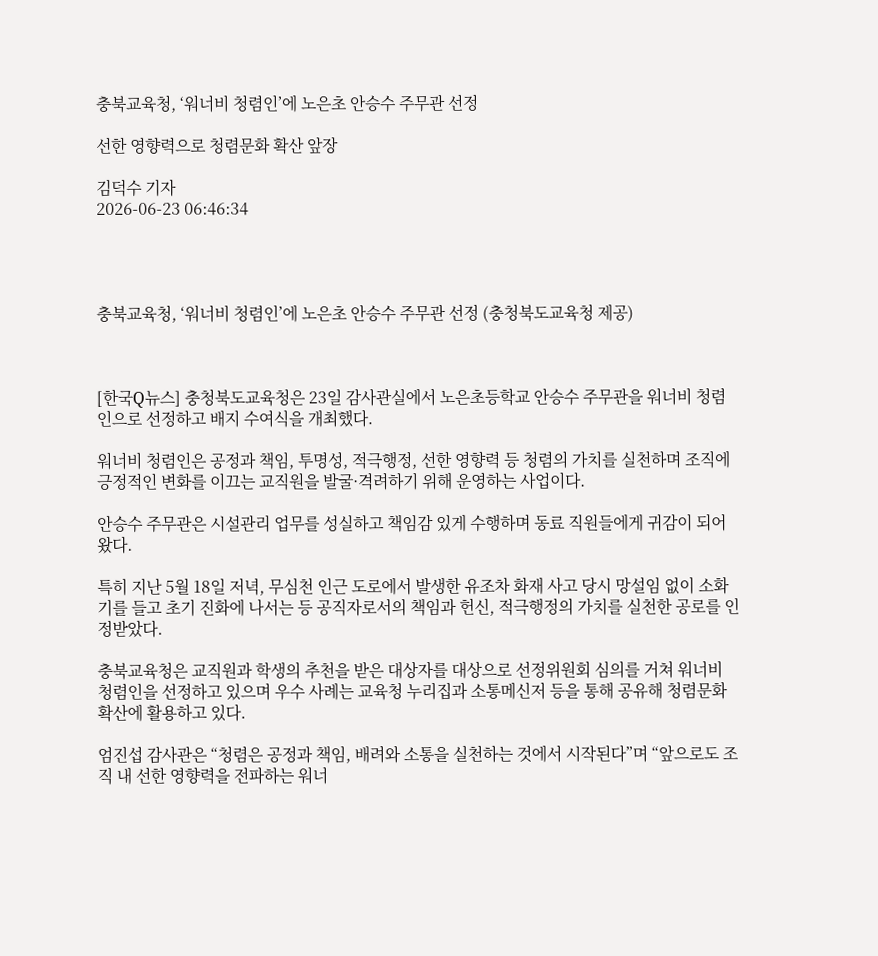충북교육청, ‘워너비 청렴인’에 노은초 안승수 주무관 선정

선한 영향력으로 청렴문화 확산 앞장

김덕수 기자
2026-06-23 06:46:34




충북교육청, ‘워너비 청렴인’에 노은초 안승수 주무관 선정 (충청북도교육청 제공)



[한국Q뉴스] 충청북도교육청은 23일 감사관실에서 노은초등학교 안승수 주무관을 워너비 청렴인으로 선정하고 배지 수여식을 개최했다.

워너비 청렴인은 공정과 책임, 투명성, 적극행정, 선한 영향력 등 청렴의 가치를 실천하며 조직에 긍정적인 변화를 이끄는 교직원을 발굴·격려하기 위해 운영하는 사업이다.

안승수 주무관은 시설관리 업무를 성실하고 책임감 있게 수행하며 동료 직원들에게 귀감이 되어 왔다.

특히 지난 5월 18일 저녁, 무심천 인근 도로에서 발생한 유조차 화재 사고 당시 망설임 없이 소화기를 들고 초기 진화에 나서는 등 공직자로서의 책임과 헌신, 적극행정의 가치를 실천한 공로를 인정받았다.

충북교육청은 교직원과 학생의 추천을 받은 대상자를 대상으로 선정위원회 심의를 거쳐 워너비 청렴인을 선정하고 있으며 우수 사례는 교육청 누리집과 소통메신저 등을 통해 공유해 청렴문화 확산에 활용하고 있다.

엄진섭 감사관은 “청렴은 공정과 책임, 배려와 소통을 실천하는 것에서 시작된다”며 “앞으로도 조직 내 선한 영향력을 전파하는 워너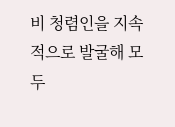비 청렴인을 지속적으로 발굴해 모두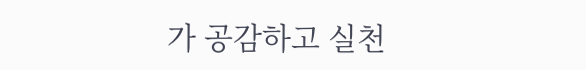가 공감하고 실천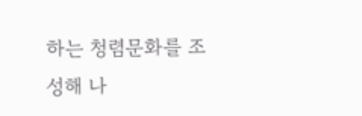하는 청렴문화를 조성해 나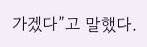가겠다”고 말했다.